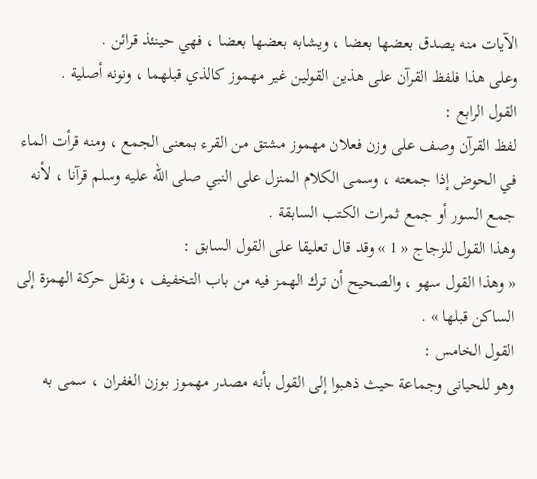الآيات منه يصدق بعضها بعضا ، ويشابه بعضها بعضا ، فهي حينئذ قرائن .
وعلى هذا فلفظ القرآن على هذين القولين غير مهموز كالذي قبلهما ، ونونه أصلية .
القول الرابع :
لفظ القرآن وصف على وزن فعلان مهموز مشتق من القرء بمعنى الجمع ، ومنه قرأت الماء في الحوض إذا جمعته ، وسمى الكلام المنزل على النبي صلى اللّه عليه وسلم قرآنا ، لأنه جمع السور أو جمع ثمرات الكتب السابقة .
وهذا القول للزجاج « 1 » وقد قال تعليقا على القول السابق :
« وهذا القول سهو ، والصحيح أن ترك الهمز فيه من باب التخفيف ، ونقل حركة الهمزة إلى الساكن قبلها » .
القول الخامس :
وهو للحيانى وجماعة حيث ذهبوا إلى القول بأنه مصدر مهموز بوزن الغفران ، سمى به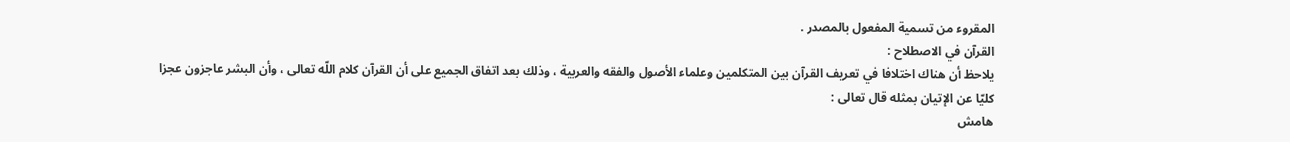المقروء من تسمية المفعول بالمصدر .
القرآن في الاصطلاح :
يلاحظ أن هناك اختلافا في تعريف القرآن بين المتكلمين وعلماء الأصول والفقه والعربية ، وذلك بعد اتفاق الجميع على أن القرآن كلام اللّه تعالى ، وأن البشر عاجزون عجزا كليّا عن الإتيان بمثله قال تعالى :
هامش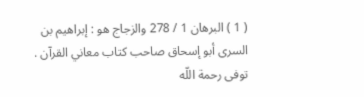( 1 ) البرهان 1 / 278 والزجاج هو : إبراهيم بن السرى أبو إسحاق صاحب كتاب معاني القرآن . توفى رحمة اللّه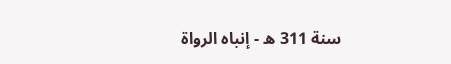سنة 311 ه - إنباه الرواة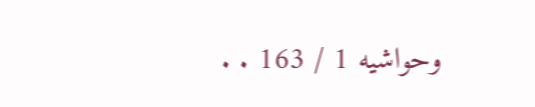وحواشيه 1 / 163 . .